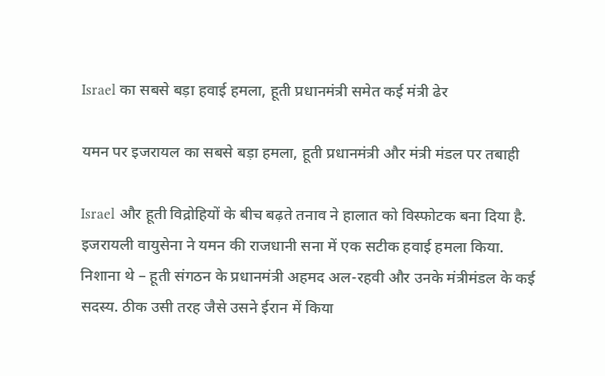Israel का सबसे बड़ा हवाई हमला, हूती प्रधानमंत्री समेत कई मंत्री ढेर

यमन पर इजरायल का सबसे बड़ा हमला, हूती प्रधानमंत्री और मंत्री मंडल पर तबाही

Israel और हूती विद्रोहियों के बीच बढ़ते तनाव ने हालात को विस्फोटक बना दिया है. इजरायली वायुसेना ने यमन की राजधानी सना में एक सटीक हवाई हमला किया. निशाना थे – हूती संगठन के प्रधानमंत्री अहमद अल-रहवी और उनके मंत्रीमंडल के कई सदस्य. ठीक उसी तरह जैसे उसने ईरान में किया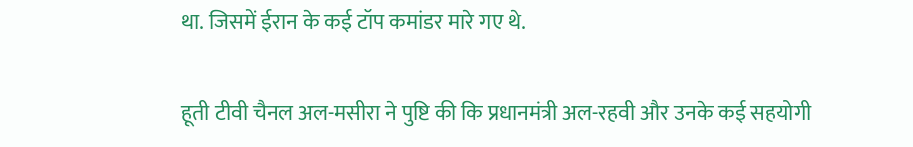था. जिसमें ईरान के कई टॉप कमांडर मारे गए थे.

हूती टीवी चैनल अल-मसीरा ने पुष्टि की कि प्रधानमंत्री अल-रहवी और उनके कई सहयोगी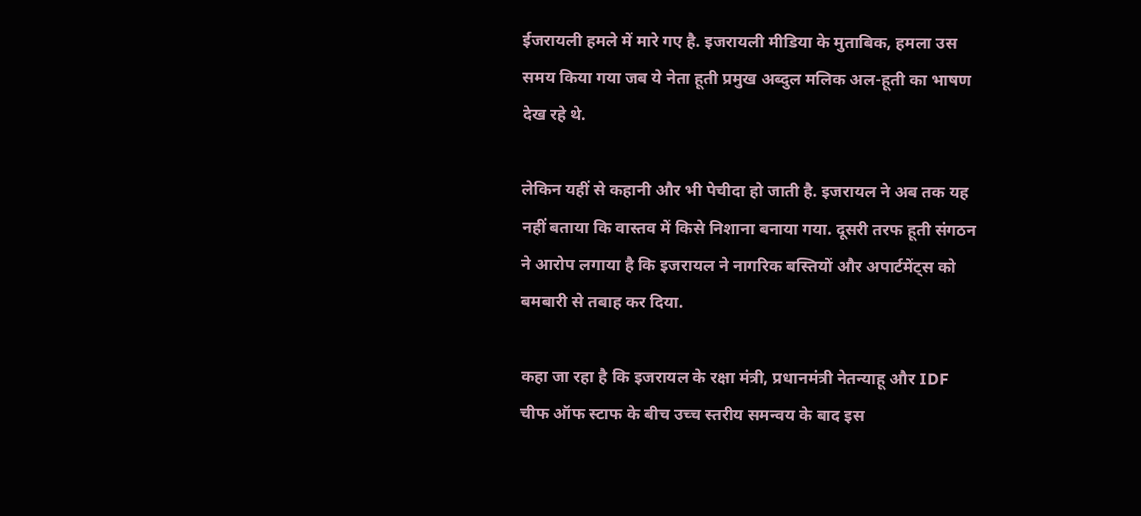ईजरायली हमले में मारे गए है. इजरायली मीडिया के मुताबिक, हमला उस समय किया गया जब ये नेता हूती प्रमुख अब्दुल मलिक अल-हूती का भाषण देख रहे थे.

लेकिन यहीं से कहानी और भी पेचीदा हो जाती है. इजरायल ने अब तक यह नहीं बताया कि वास्तव में किसे निशाना बनाया गया. दूसरी तरफ हूती संगठन ने आरोप लगाया है कि इजरायल ने नागरिक बस्तियों और अपार्टमेंट्स को बमबारी से तबाह कर दिया.

कहा जा रहा है कि इजरायल के रक्षा मंत्री, प्रधानमंत्री नेतन्याहू और IDF चीफ ऑफ स्टाफ के बीच उच्च स्तरीय समन्वय के बाद इस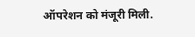ऑपरेशन को मंजूरी मिली.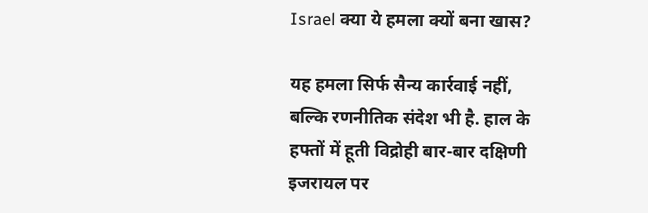Israel क्या ये हमला क्यों बना खास?

यह हमला सिर्फ सैन्य कार्रवाई नहीं, बल्कि रणनीतिक संदेश भी है. हाल के हफ्तों में हूती विद्रोही बार-बार दक्षिणी इजरायल पर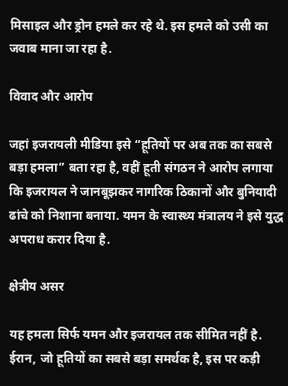मिसाइल और ड्रोन हमले कर रहे थे. इस हमले को उसी का जवाब माना जा रहा है.

विवाद और आरोप

जहां इजरायली मीडिया इसे “हूतियों पर अब तक का सबसे बड़ा हमला” बता रहा है, वहीं हूती संगठन ने आरोप लगाया कि इजरायल ने जानबूझकर नागरिक ठिकानों और बुनियादी ढांचे को निशाना बनाया. यमन के स्वास्थ्य मंत्रालय ने इसे युद्ध अपराध करार दिया है.

क्षेत्रीय असर

यह हमला सिर्फ यमन और इजरायल तक सीमित नहीं है. ईरान, जो हूतियों का सबसे बड़ा समर्थक है, इस पर कड़ी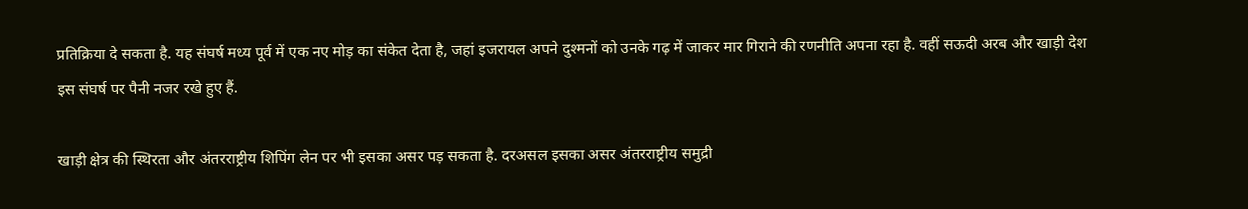प्रतिक्रिया दे सकता है. यह संघर्ष मध्य पूर्व में एक नए मोड़ का संकेत देता है, जहां इजरायल अपने दुश्मनों को उनके गढ़ में जाकर मार गिराने की रणनीति अपना रहा है. वहीं सऊदी अरब और खाड़ी देश इस संघर्ष पर पैनी नजर रखे हुए हैं.

खाड़ी क्षेत्र की स्थिरता और अंतरराष्ट्रीय शिपिंग लेन पर भी इसका असर पड़ सकता है. दरअसल इसका असर अंतरराष्ट्रीय समुद्री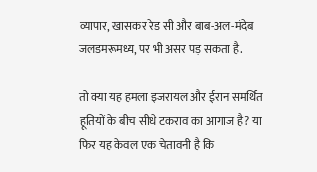व्यापार, खासकर रेड सी और बाब-अल-मंदेब जलडमरूमध्य, पर भी असर पड़ सकता है.

तो क्या यह हमला इजरायल और ईरान समर्थित हूतियों के बीच सीधे टकराव का आगाज है? या फिर यह केवल एक चेतावनी है कि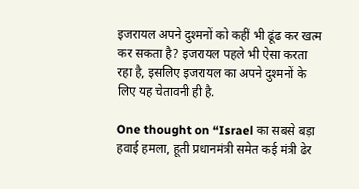इजरायल अपने दुश्मनों को कहीं भी ढूंढ कर खत्म कर सकता है? इजरायल पहले भी ऐसा करता रहा है, इसलिए इजरायल का अपने दुश्मनों के लिए यह चेतावनी ही है.

One thought on “Israel का सबसे बड़ा हवाई हमला, हूती प्रधानमंत्री समेत कई मंत्री ढेर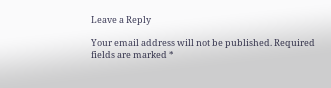Leave a Reply

Your email address will not be published. Required fields are marked *